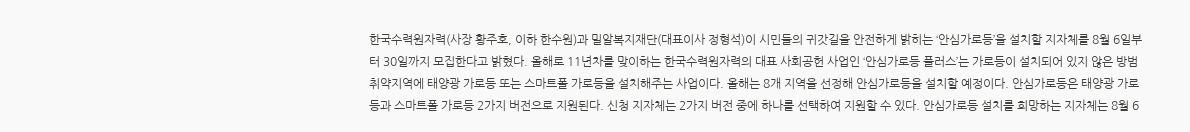한국수력원자력(사장 황주호, 이하 한수원)과 밀알복지재단(대표이사 정형석)이 시민들의 귀갓길을 안전하게 밝히는 ‘안심가로등’을 설치할 지자체를 8월 6일부터 30일까지 모집한다고 밝혔다. 올해로 11년차를 맞이하는 한국수력원자력의 대표 사회공헌 사업인 ‘안심가로등 플러스’는 가로등이 설치되어 있지 않은 방범취약지역에 태양광 가로등 또는 스마트폴 가로등을 설치해주는 사업이다. 올해는 8개 지역을 선정해 안심가로등을 설치할 예정이다. 안심가로등은 태양광 가로등과 스마트폴 가로등 2가지 버전으로 지원된다. 신청 지자체는 2가지 버전 중에 하나를 선택하여 지원할 수 있다. 안심가로등 설치를 희망하는 지자체는 8월 6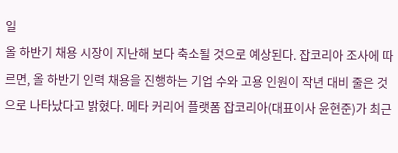일
올 하반기 채용 시장이 지난해 보다 축소될 것으로 예상된다. 잡코리아 조사에 따르면, 올 하반기 인력 채용을 진행하는 기업 수와 고용 인원이 작년 대비 줄은 것으로 나타났다고 밝혔다. 메타 커리어 플랫폼 잡코리아(대표이사 윤현준)가 최근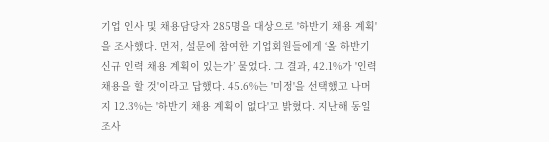기업 인사 및 채용담당자 285명을 대상으로 '하반기 채용 계획'을 조사했다. 먼저, 설문에 참여한 기업회원들에게 ‘올 하반기 신규 인력 채용 계획이 있는가’ 물었다. 그 결과, 42.1%가 '인력 채용을 할 것'이라고 답했다. 45.6%는 '미정'을 선택했고 나머지 12.3%는 '하반기 채용 계획이 없다'고 밝혔다. 지난해 동일 조사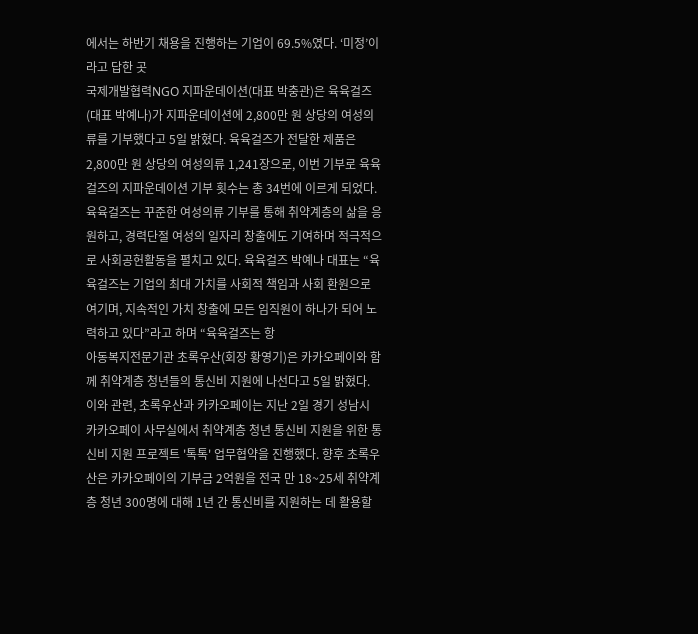에서는 하반기 채용을 진행하는 기업이 69.5%였다. ‘미정’이라고 답한 곳
국제개발협력NGO 지파운데이션(대표 박충관)은 육육걸즈(대표 박예나)가 지파운데이션에 2,800만 원 상당의 여성의류를 기부했다고 5일 밝혔다. 육육걸즈가 전달한 제품은 2,800만 원 상당의 여성의류 1,241장으로, 이번 기부로 육육걸즈의 지파운데이션 기부 횟수는 총 34번에 이르게 되었다. 육육걸즈는 꾸준한 여성의류 기부를 통해 취약계층의 삶을 응원하고, 경력단절 여성의 일자리 창출에도 기여하며 적극적으로 사회공헌활동을 펼치고 있다. 육육걸즈 박예나 대표는 “육육걸즈는 기업의 최대 가치를 사회적 책임과 사회 환원으로 여기며, 지속적인 가치 창출에 모든 임직원이 하나가 되어 노력하고 있다”라고 하며 “육육걸즈는 항
아동복지전문기관 초록우산(회장 황영기)은 카카오페이와 함께 취약계층 청년들의 통신비 지원에 나선다고 5일 밝혔다. 이와 관련, 초록우산과 카카오페이는 지난 2일 경기 성남시 카카오페이 사무실에서 취약계층 청년 통신비 지원을 위한 통신비 지원 프로젝트 '톡톡' 업무협약을 진행했다. 향후 초록우산은 카카오페이의 기부금 2억원을 전국 만 18~25세 취약계층 청년 300명에 대해 1년 간 통신비를 지원하는 데 활용할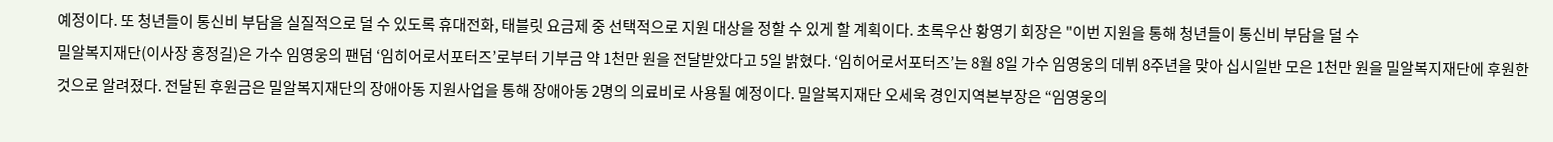예정이다. 또 청년들이 통신비 부담을 실질적으로 덜 수 있도록 휴대전화, 태블릿 요금제 중 선택적으로 지원 대상을 정할 수 있게 할 계획이다. 초록우산 황영기 회장은 "이번 지원을 통해 청년들이 통신비 부담을 덜 수
밀알복지재단(이사장 홍정길)은 가수 임영웅의 팬덤 ‘임히어로서포터즈’로부터 기부금 약 1천만 원을 전달받았다고 5일 밝혔다. ‘임히어로서포터즈’는 8월 8일 가수 임영웅의 데뷔 8주년을 맞아 십시일반 모은 1천만 원을 밀알복지재단에 후원한 것으로 알려졌다. 전달된 후원금은 밀알복지재단의 장애아동 지원사업을 통해 장애아동 2명의 의료비로 사용될 예정이다. 밀알복지재단 오세욱 경인지역본부장은 “임영웅의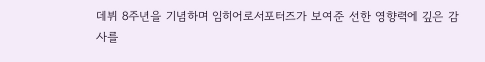데뷔 8주년을 기념하며 임히어로서포터즈가 보여준 선한 영향력에 깊은 감사를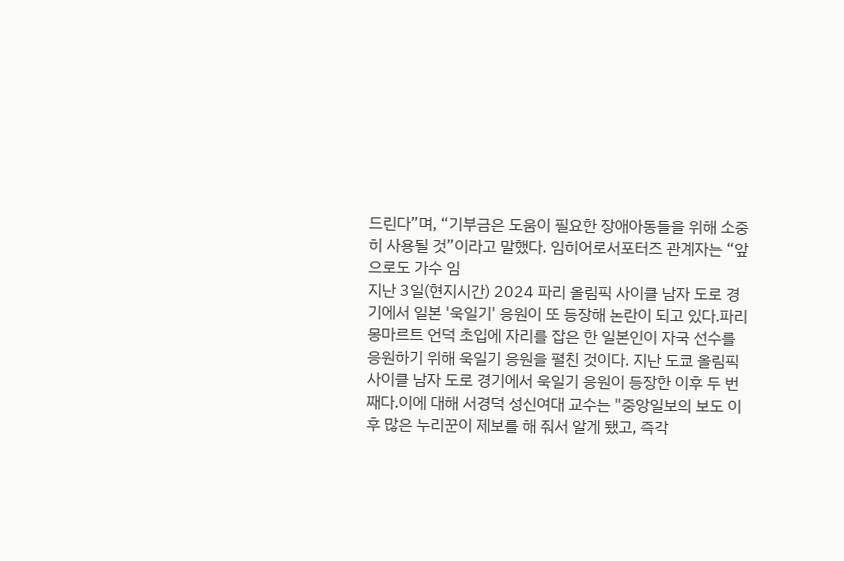드린다”며, “기부금은 도움이 필요한 장애아동들을 위해 소중히 사용될 것”이라고 말했다. 임히어로서포터즈 관계자는 “앞으로도 가수 임
지난 3일(현지시간) 2024 파리 올림픽 사이클 남자 도로 경기에서 일본 '욱일기' 응원이 또 등장해 논란이 되고 있다.파리 몽마르트 언덕 초입에 자리를 잡은 한 일본인이 자국 선수를 응원하기 위해 욱일기 응원을 펼친 것이다. 지난 도쿄 올림픽 사이클 남자 도로 경기에서 욱일기 응원이 등장한 이후 두 번째다.이에 대해 서경덕 성신여대 교수는 "중앙일보의 보도 이후 많은 누리꾼이 제보를 해 줘서 알게 됐고, 즉각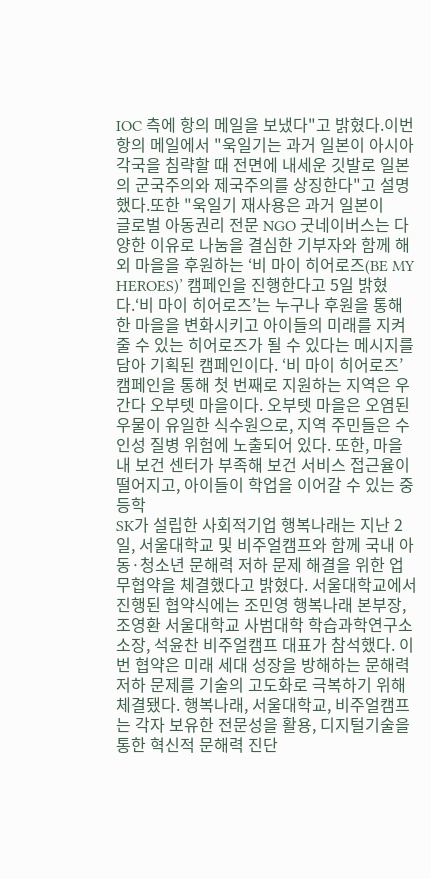IOC 측에 항의 메일을 보냈다"고 밝혔다.이번 항의 메일에서 "욱일기는 과거 일본이 아시아 각국을 침략할 때 전면에 내세운 깃발로 일본의 군국주의와 제국주의를 상징한다"고 설명했다.또한 "욱일기 재사용은 과거 일본이
글로벌 아동권리 전문 NGO 굿네이버스는 다양한 이유로 나눔을 결심한 기부자와 함께 해외 마을을 후원하는 ‘비 마이 히어로즈(BE MY HEROES)’ 캠페인을 진행한다고 5일 밝혔다.‘비 마이 히어로즈’는 누구나 후원을 통해 한 마을을 변화시키고 아이들의 미래를 지켜줄 수 있는 히어로즈가 될 수 있다는 메시지를 담아 기획된 캠페인이다. ‘비 마이 히어로즈’ 캠페인을 통해 첫 번째로 지원하는 지역은 우간다 오부텟 마을이다. 오부텟 마을은 오염된 우물이 유일한 식수원으로, 지역 주민들은 수인성 질병 위험에 노출되어 있다. 또한, 마을 내 보건 센터가 부족해 보건 서비스 접근율이 떨어지고, 아이들이 학업을 이어갈 수 있는 중등학
SK가 설립한 사회적기업 행복나래는 지난 2일, 서울대학교 및 비주얼캠프와 함께 국내 아동·청소년 문해력 저하 문제 해결을 위한 업무협약을 체결했다고 밝혔다. 서울대학교에서 진행된 협약식에는 조민영 행복나래 본부장, 조영환 서울대학교 사범대학 학습과학연구소 소장, 석윤찬 비주얼캠프 대표가 참석했다. 이번 협약은 미래 세대 성장을 방해하는 문해력 저하 문제를 기술의 고도화로 극복하기 위해 체결됐다. 행복나래, 서울대학교, 비주얼캠프는 각자 보유한 전문성을 활용, 디지털기술을 통한 혁신적 문해력 진단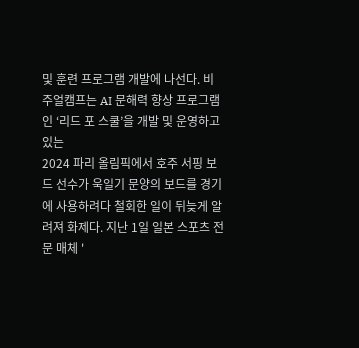및 훈련 프로그램 개발에 나선다. 비주얼캠프는 AI 문해력 향상 프로그램인 ‘리드 포 스쿨’을 개발 및 운영하고 있는
2024 파리 올림픽에서 호주 서핑 보드 선수가 욱일기 문양의 보드를 경기에 사용하려다 철회한 일이 뒤늦게 알려져 화제다. 지난 1일 일본 스포츠 전문 매체 '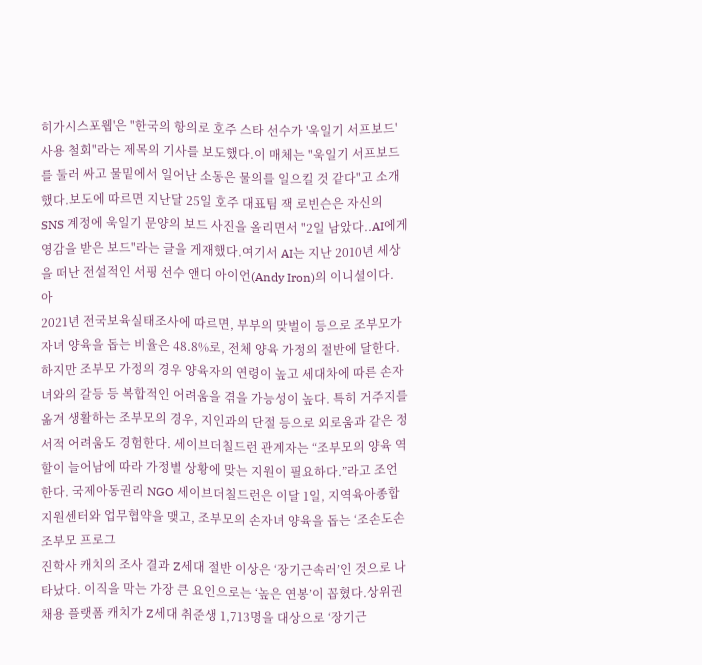히가시스포웹'은 "한국의 항의로 호주 스타 선수가 '욱일기 서프보드' 사용 철회"라는 제목의 기사를 보도했다.이 매체는 "욱일기 서프보드를 둘러 싸고 물밑에서 일어난 소동은 물의를 일으킬 것 같다"고 소개했다.보도에 따르면 지난달 25일 호주 대표팀 잭 로빈슨은 자신의 SNS 계정에 욱일기 문양의 보드 사진을 올리면서 "2일 남았다..AI에게 영감을 받은 보드"라는 글을 게재했다.여기서 AI는 지난 2010년 세상을 떠난 전설적인 서핑 선수 앤디 아이언(Andy Iron)의 이니셜이다. 아
2021년 전국보육실태조사에 따르면, 부부의 맞벌이 등으로 조부모가 자녀 양육을 돕는 비율은 48.8%로, 전체 양육 가정의 절반에 달한다. 하지만 조부모 가정의 경우 양육자의 연령이 높고 세대차에 따른 손자녀와의 갈등 등 복합적인 어려움을 겪을 가능성이 높다. 특히 거주지를 옮겨 생활하는 조부모의 경우, 지인과의 단절 등으로 외로움과 같은 정서적 어려움도 경험한다. 세이브더칠드런 관계자는 “조부모의 양육 역할이 늘어남에 따라 가정별 상황에 맞는 지원이 필요하다.”라고 조언한다. 국제아동권리 NGO 세이브더칠드런은 이달 1일, 지역육아종합지원센터와 업무협약을 맺고, 조부모의 손자녀 양육을 돕는 ‘조손도손 조부모 프로그
진학사 캐치의 조사 결과 Z세대 절반 이상은 ‘장기근속러’인 것으로 나타났다. 이직을 막는 가장 큰 요인으로는 ‘높은 연봉’이 꼽혔다.상위권 채용 플랫폼 캐치가 Z세대 취준생 1,713명을 대상으로 ‘장기근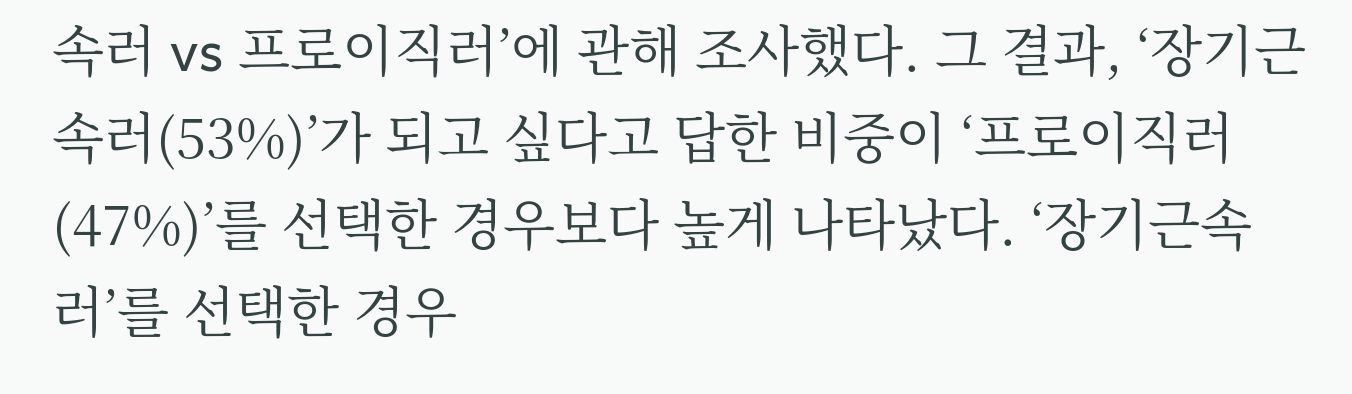속러 vs 프로이직러’에 관해 조사했다. 그 결과, ‘장기근속러(53%)’가 되고 싶다고 답한 비중이 ‘프로이직러(47%)’를 선택한 경우보다 높게 나타났다. ‘장기근속러’를 선택한 경우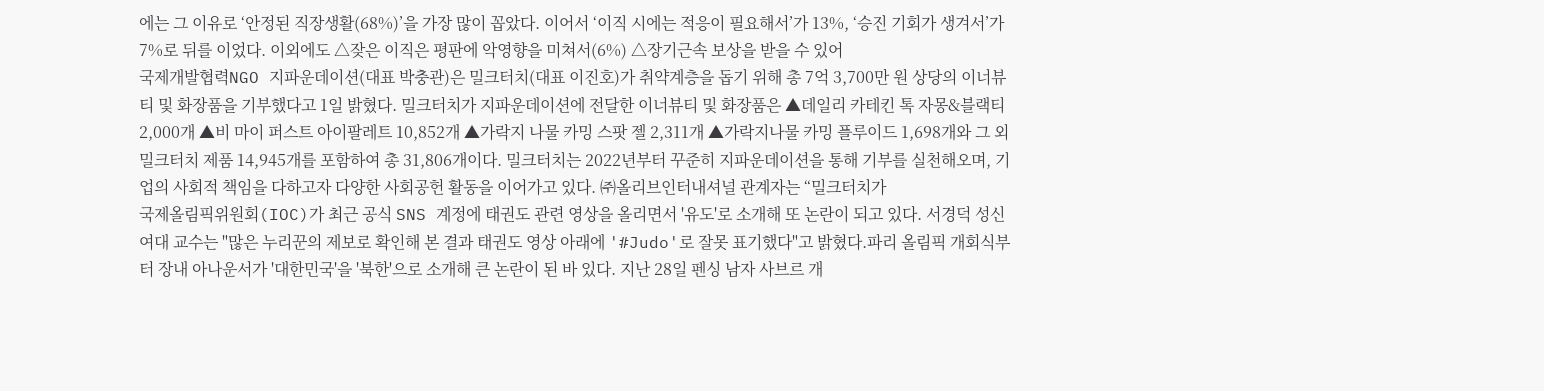에는 그 이유로 ‘안정된 직장생활(68%)’을 가장 많이 꼽았다. 이어서 ‘이직 시에는 적응이 필요해서’가 13%, ‘승진 기회가 생겨서’가 7%로 뒤를 이었다. 이외에도 △잦은 이직은 평판에 악영향을 미쳐서(6%) △장기근속 보상을 받을 수 있어
국제개발협력NGO 지파운데이션(대표 박충관)은 밀크터치(대표 이진호)가 취약계층을 돕기 위해 총 7억 3,700만 원 상당의 이너뷰티 및 화장품을 기부했다고 1일 밝혔다. 밀크터치가 지파운데이션에 전달한 이너뷰티 및 화장품은 ▲데일리 카테킨 톡 자몽&블랙티 2,000개 ▲비 마이 퍼스트 아이팔레트 10,852개 ▲가락지 나물 카밍 스팟 젤 2,311개 ▲가락지나물 카밍 플루이드 1,698개와 그 외 밀크터치 제품 14,945개를 포함하여 총 31,806개이다. 밀크터치는 2022년부터 꾸준히 지파운데이션을 통해 기부를 실천해오며, 기업의 사회적 책임을 다하고자 다양한 사회공헌 활동을 이어가고 있다. ㈜올리브인터내셔널 관계자는 “밀크터치가
국제올림픽위원회(IOC)가 최근 공식 SNS 계정에 태권도 관련 영상을 올리면서 '유도'로 소개해 또 논란이 되고 있다. 서경덕 성신여대 교수는 "많은 누리꾼의 제보로 확인해 본 결과 태권도 영상 아래에 '#Judo'로 잘못 표기했다"고 밝혔다.파리 올림픽 개회식부터 장내 아나운서가 '대한민국'을 '북한'으로 소개해 큰 논란이 된 바 있다. 지난 28일 펜싱 남자 사브르 개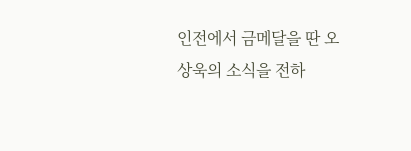인전에서 금메달을 딴 오상욱의 소식을 전하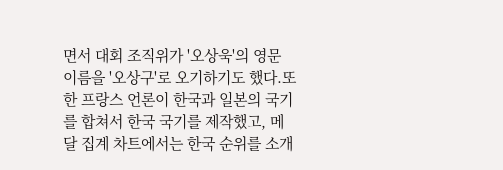면서 대회 조직위가 '오상욱'의 영문 이름을 '오상구'로 오기하기도 했다.또한 프랑스 언론이 한국과 일본의 국기를 합쳐서 한국 국기를 제작했고, 메달 집계 차트에서는 한국 순위를 소개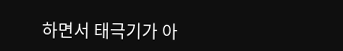하면서 태극기가 아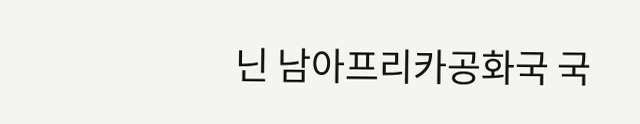닌 남아프리카공화국 국